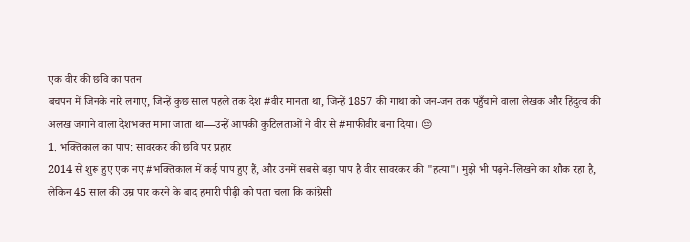एक वीर की छवि का पतन
बचपन में जिनके नारे लगाए, जिन्हें कुछ साल पहले तक देश #वीर मानता था, जिन्हें 1857 की गाथा को जन-जन तक पहुँचाने वाला लेखक और हिंदुत्व की अलख जगाने वाला देशभक्त माना जाता था—उन्हें आपकी कुटिलताओं ने वीर से #माफीवीर बना दिया। 😔
1. भक्तिकाल का पाप: सावरकर की छवि पर प्रहार
2014 से शुरू हुए एक नए #भक्तिकाल में कई पाप हुए हैं, और उनमें सबसे बड़ा पाप है वीर सावरकर की "हत्या"। मुझे भी पढ़ने-लिखने का शौक रहा है, लेकिन 45 साल की उम्र पार करने के बाद हमारी पीढ़ी को पता चला कि कांग्रेसी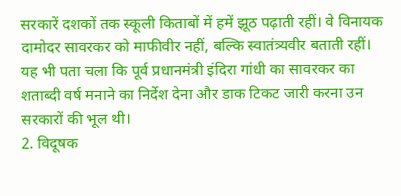सरकारें दशकों तक स्कूली किताबों में हमें झूठ पढ़ाती रहीं। वे विनायक दामोदर सावरकर को माफीवीर नहीं, बल्कि स्वातंत्र्यवीर बताती रहीं।
यह भी पता चला कि पूर्व प्रधानमंत्री इंदिरा गांधी का सावरकर का शताब्दी वर्ष मनाने का निर्देश देना और डाक टिकट जारी करना उन सरकारों की भूल थी।
2. विदूषक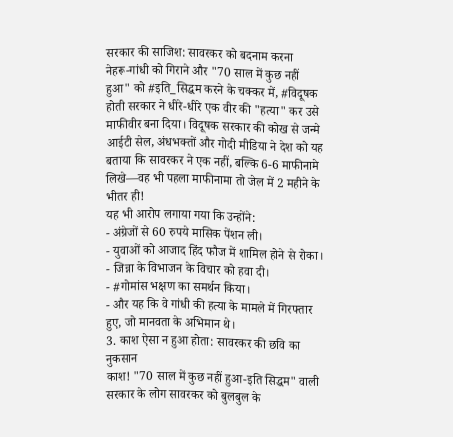सरकार की साजिश: सावरकर को बदनाम करना
नेहरू-गांधी को गिराने और "70 साल में कुछ नहीं हुआ" को #इति_सिद्धम करने के चक्कर में, #विदूषक होती सरकार ने धीरे-धीरे एक वीर की "हत्या" कर उसे माफीवीर बना दिया। विदूषक सरकार की कोख से जन्मे आईटी सेल, अंधभक्तों और गोदी मीडिया ने देश को यह बताया कि सावरकर ने एक नहीं, बल्कि 6-6 माफीनामे लिखे—वह भी पहला माफीनामा तो जेल में 2 महीने के भीतर ही!
यह भी आरोप लगाया गया कि उन्होंने:
- अंग्रेजों से 60 रुपये मासिक पेंशन ली।
- युवाओं को आजाद हिंद फौज में शामिल होने से रोका।
- जिन्ना के विभाजन के विचार को हवा दी।
- #गोमांस भक्षण का समर्थन किया।
- और यह कि वे गांधी की हत्या के मामले में गिरफ्तार हुए, जो मानवता के अभिमान थे।
3. काश ऐसा न हुआ होता: सावरकर की छवि का नुकसान
काश! "70 साल में कुछ नहीं हुआ-इति सिद्धम" वाली सरकार के लोग सावरकर को बुलबुल के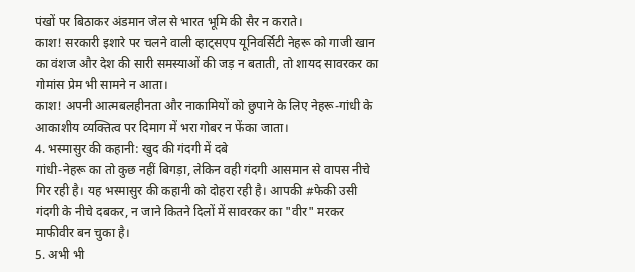पंखों पर बिठाकर अंडमान जेल से भारत भूमि की सैर न कराते।
काश! सरकारी इशारे पर चलने वाली व्हाट्सएप यूनिवर्सिटी नेहरू को गाजी खान का वंशज और देश की सारी समस्याओं की जड़ न बताती, तो शायद सावरकर का गोमांस प्रेम भी सामने न आता।
काश! अपनी आत्मबलहीनता और नाकामियों को छुपाने के लिए नेहरू-गांधी के आकाशीय व्यक्तित्व पर दिमाग में भरा गोबर न फेंका जाता।
4. भस्मासुर की कहानी: खुद की गंदगी में दबे
गांधी-नेहरू का तो कुछ नहीं बिगड़ा, लेकिन वही गंदगी आसमान से वापस नीचे गिर रही है। यह भस्मासुर की कहानी को दोहरा रही है। आपकी #फेकी उसी गंदगी के नीचे दबकर, न जाने कितने दिलों में सावरकर का "वीर" मरकर माफीवीर बन चुका है।
5. अभी भी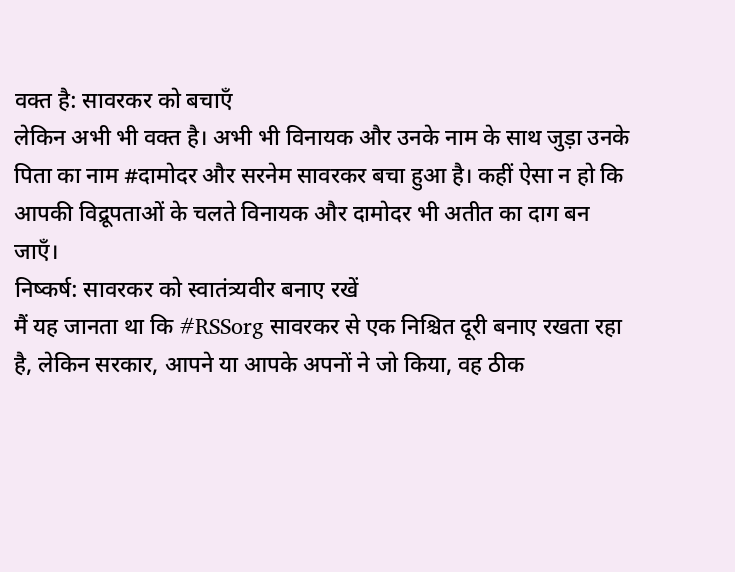वक्त है: सावरकर को बचाएँ
लेकिन अभी भी वक्त है। अभी भी विनायक और उनके नाम के साथ जुड़ा उनके पिता का नाम #दामोदर और सरनेम सावरकर बचा हुआ है। कहीं ऐसा न हो कि आपकी विद्रूपताओं के चलते विनायक और दामोदर भी अतीत का दाग बन जाएँ।
निष्कर्ष: सावरकर को स्वातंत्र्यवीर बनाए रखें
मैं यह जानता था कि #RSSorg सावरकर से एक निश्चित दूरी बनाए रखता रहा है, लेकिन सरकार, आपने या आपके अपनों ने जो किया, वह ठीक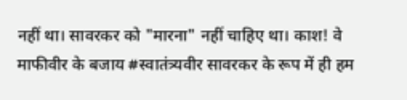नहीं था। सावरकर को "मारना" नहीं चाहिए था। काश! वे माफीवीर के बजाय #स्वातंत्र्यवीर सावरकर के रूप में ही हम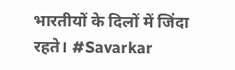भारतीयों के दिलों में जिंदा रहते। #Savarkar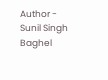Author - Sunil Singh Baghel